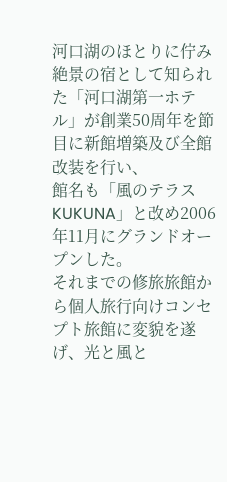河口湖のほとりに佇み絶景の宿として知られた「河口湖第一ホテル」が創業50周年を節目に新館増築及び全館改装を行い、
館名も「風のテラスKUKUNA」と改め2006年11月にグランドオープンした。
それまでの修旅旅館から個人旅行向けコンセプト旅館に変貌を遂げ、光と風と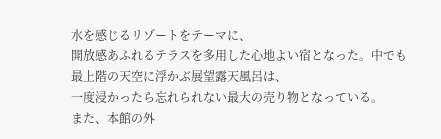水を感じるリゾートをテーマに、
開放感あふれるテラスを多用した心地よい宿となった。中でも最上階の天空に浮かぶ展望露天風呂は、
一度浸かったら忘れられない最大の売り物となっている。
また、本館の外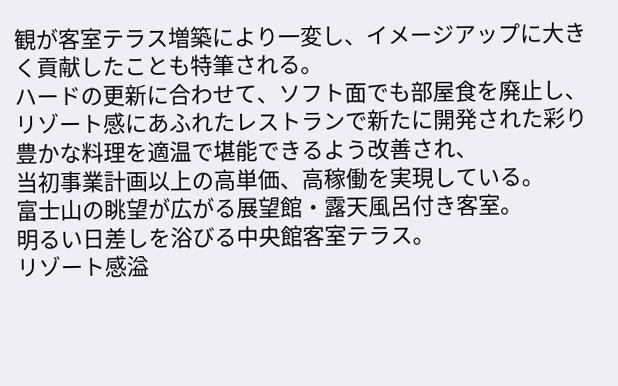観が客室テラス増築により一変し、イメージアップに大きく貢献したことも特筆される。
ハードの更新に合わせて、ソフト面でも部屋食を廃止し、リゾート感にあふれたレストランで新たに開発された彩り豊かな料理を適温で堪能できるよう改善され、
当初事業計画以上の高単価、高稼働を実現している。
富士山の眺望が広がる展望館・露天風呂付き客室。
明るい日差しを浴びる中央館客室テラス。
リゾート感溢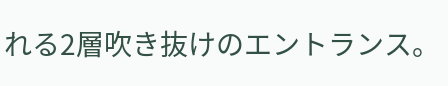れる2層吹き抜けのエントランス。